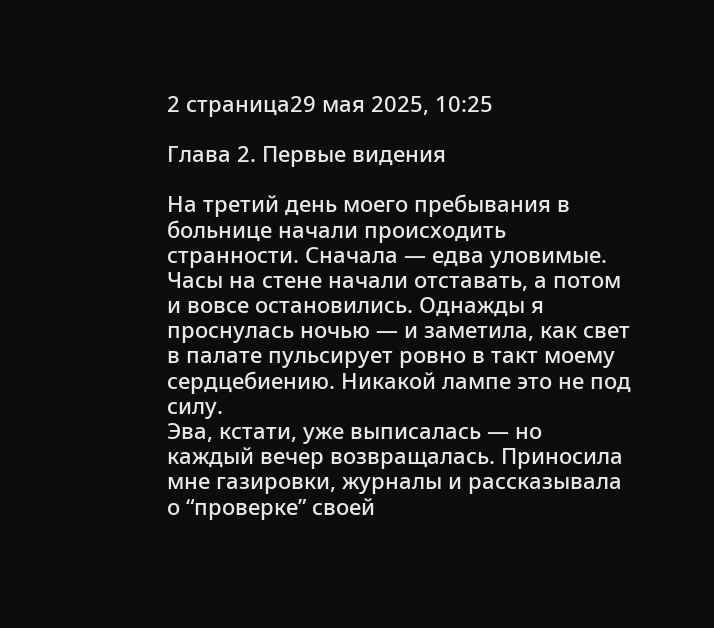2 страница29 мая 2025, 10:25

Глава 2. Первые видения

На третий день моего пребывания в больнице начали происходить странности. Сначала — едва уловимые. Часы на стене начали отставать, а потом и вовсе остановились. Однажды я проснулась ночью — и заметила, как свет в палате пульсирует ровно в такт моему сердцебиению. Никакой лампе это не под силу.
Эва, кстати, уже выписалась — но каждый вечер возвращалась. Приносила мне газировки, журналы и рассказывала о “проверке” своей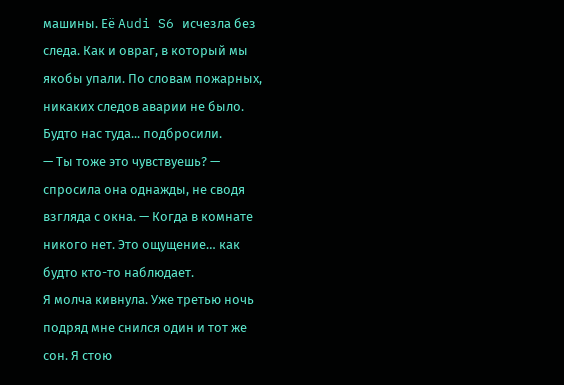машины. Её Audi S6 исчезла без следа. Как и овраг, в который мы якобы упали. По словам пожарных, никаких следов аварии не было. Будто нас туда... подбросили.
— Ты тоже это чувствуешь? — спросила она однажды, не сводя взгляда с окна. — Когда в комнате никого нет. Это ощущение… как будто кто-то наблюдает.
Я молча кивнула. Уже третью ночь подряд мне снился один и тот же сон. Я стою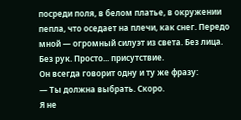посреди поля, в белом платье, в окружении пепла, что оседает на плечи, как снег. Передо мной — огромный силуэт из света. Без лица. Без рук. Просто... присутствие.
Он всегда говорит одну и ту же фразу:
— Ты должна выбрать. Скоро.
Я не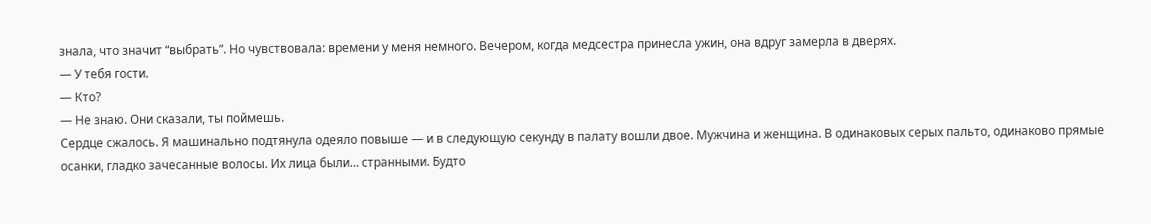знала, что значит “выбрать”. Но чувствовала: времени у меня немного. Вечером, когда медсестра принесла ужин, она вдруг замерла в дверях.
— У тебя гости.
— Кто?
— Не знаю. Они сказали, ты поймешь.
Сердце сжалось. Я машинально подтянула одеяло повыше — и в следующую секунду в палату вошли двое. Мужчина и женщина. В одинаковых серых пальто, одинаково прямые осанки, гладко зачесанные волосы. Их лица были… странными. Будто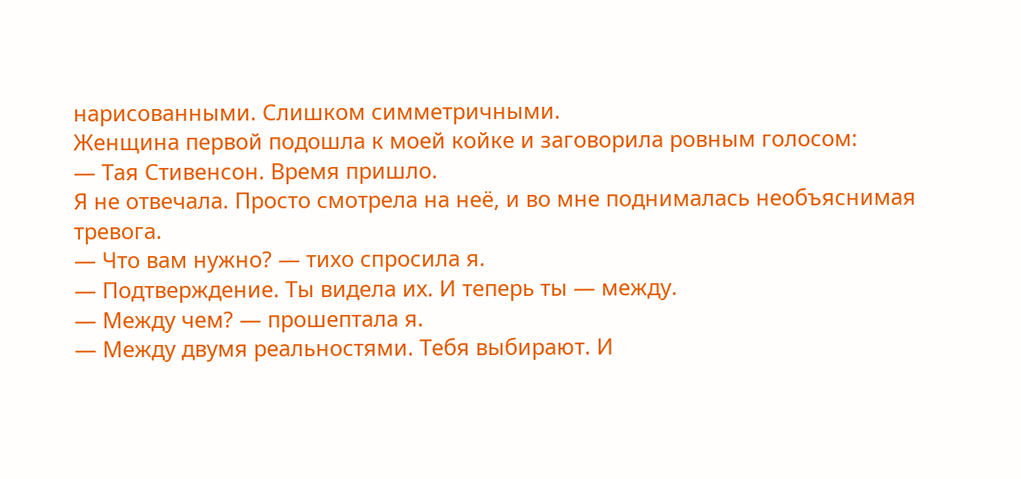нарисованными. Слишком симметричными.
Женщина первой подошла к моей койке и заговорила ровным голосом:
— Тая Стивенсон. Время пришло.
Я не отвечала. Просто смотрела на неё, и во мне поднималась необъяснимая тревога.
— Что вам нужно? — тихо спросила я.
— Подтверждение. Ты видела их. И теперь ты — между.
— Между чем? — прошептала я.
— Между двумя реальностями. Тебя выбирают. И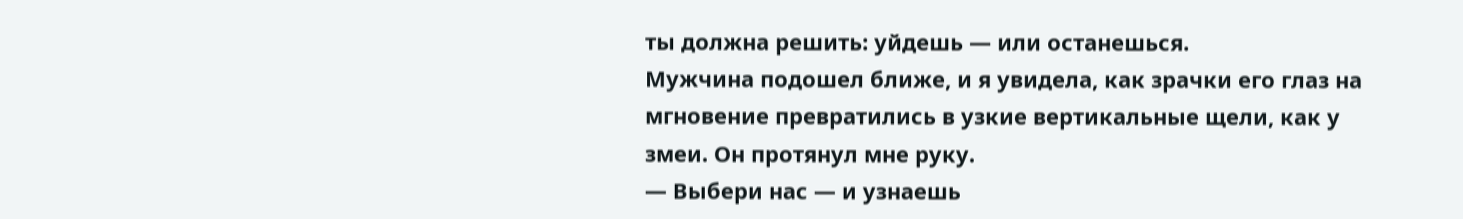ты должна решить: уйдешь — или останешься.
Мужчина подошел ближе, и я увидела, как зрачки его глаз на мгновение превратились в узкие вертикальные щели, как у змеи. Он протянул мне руку.
— Выбери нас — и узнаешь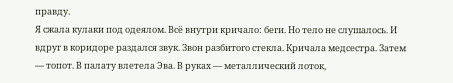правду.
Я сжала кулаки под одеялом. Всё внутри кричало: беги. Но тело не слушалось. И вдруг в коридоре раздался звук. Звон разбитого стекла. Кричала медсестра. Затем — топот. В палату влетела Эва. В руках — металлический лоток,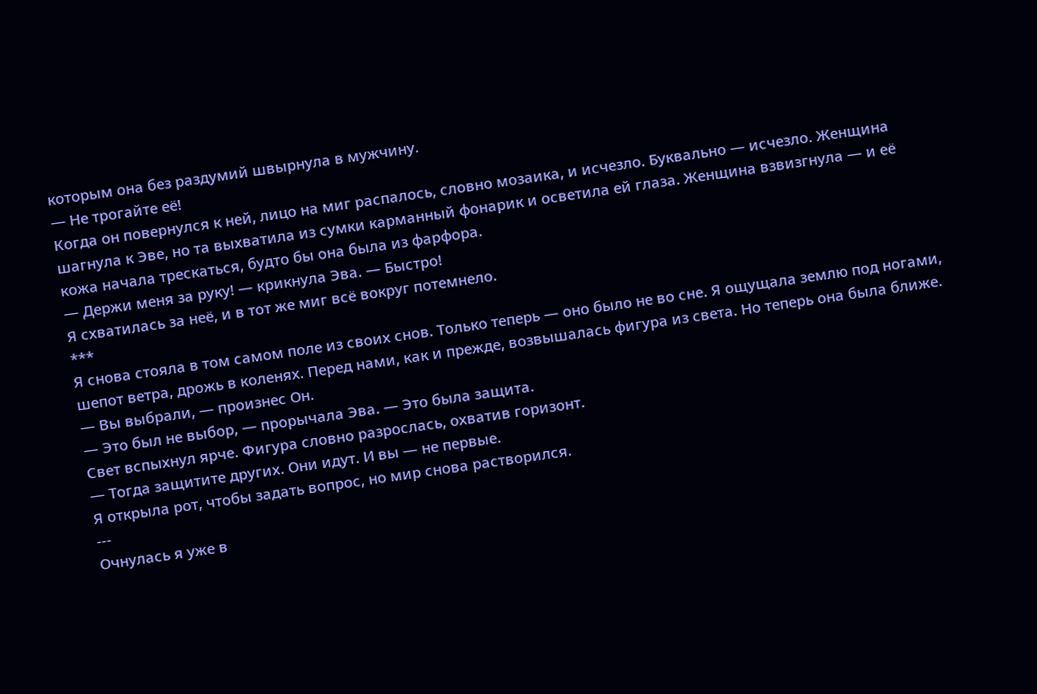которым она без раздумий швырнула в мужчину.
— Не трогайте её!
Когда он повернулся к ней, лицо на миг распалось, словно мозаика, и исчезло. Буквально — исчезло. Женщина шагнула к Эве, но та выхватила из сумки карманный фонарик и осветила ей глаза. Женщина взвизгнула — и её кожа начала трескаться, будто бы она была из фарфора.
— Держи меня за руку! — крикнула Эва. — Быстро!
Я схватилась за неё, и в тот же миг всё вокруг потемнело.
***
Я снова стояла в том самом поле из своих снов. Только теперь — оно было не во сне. Я ощущала землю под ногами, шепот ветра, дрожь в коленях. Перед нами, как и прежде, возвышалась фигура из света. Но теперь она была ближе.
— Вы выбрали, — произнес Он.
— Это был не выбор, — прорычала Эва. — Это была защита.
Свет вспыхнул ярче. Фигура словно разрослась, охватив горизонт.
— Тогда защитите других. Они идут. И вы — не первые.
Я открыла рот, чтобы задать вопрос, но мир снова растворился.
---
Очнулась я уже в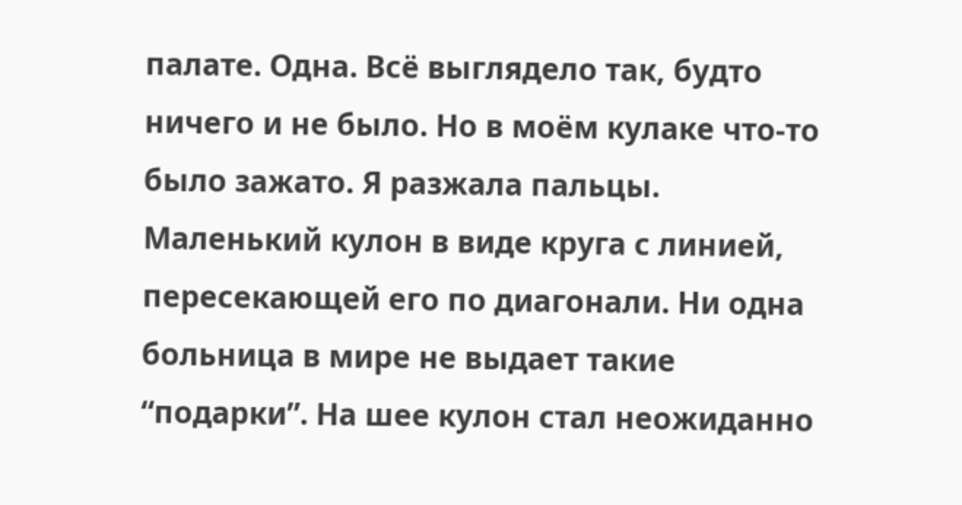палате. Одна. Всё выглядело так, будто ничего и не было. Но в моём кулаке что-то было зажато. Я разжала пальцы. Маленький кулон в виде круга с линией, пересекающей его по диагонали. Ни одна больница в мире не выдает такие “подарки”. На шее кулон стал неожиданно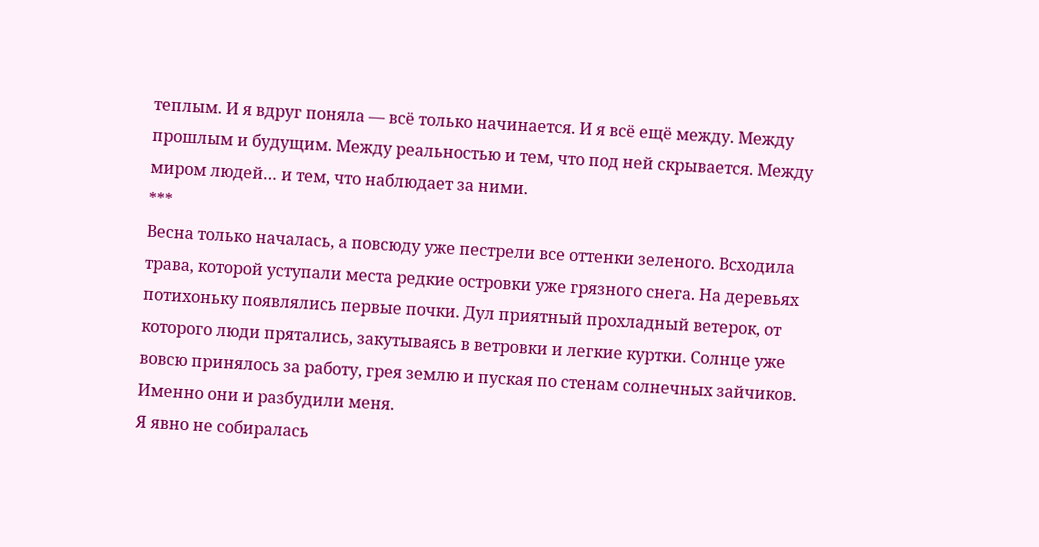теплым. И я вдруг поняла — всё только начинается. И я всё ещё между. Между прошлым и будущим. Между реальностью и тем, что под ней скрывается. Между миром людей… и тем, что наблюдает за ними.
***
Весна только началась, а повсюду уже пестрели все оттенки зеленого. Всходила трава, которой уступали места редкие островки уже грязного снега. На деревьях потихоньку появлялись первые почки. Дул приятный прохладный ветерок, от которого люди прятались, закутываясь в ветровки и легкие куртки. Солнце уже вовсю принялось за работу, грея землю и пуская по стенам солнечных зайчиков. Именно они и разбудили меня.
Я явно не собиралась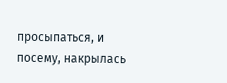просыпаться, и посему, накрылась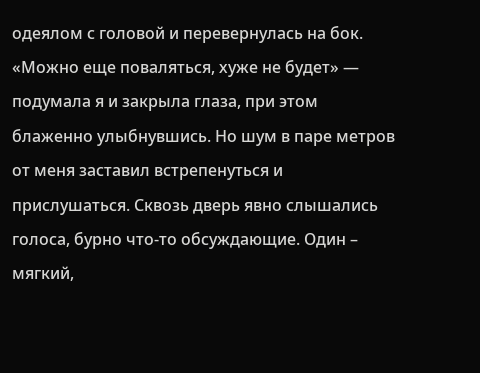одеялом с головой и перевернулась на бок.
«Можно еще поваляться, хуже не будет» — подумала я и закрыла глаза, при этом блаженно улыбнувшись. Но шум в паре метров от меня заставил встрепенуться и прислушаться. Сквозь дверь явно слышались голоса, бурно что-то обсуждающие. Один – мягкий,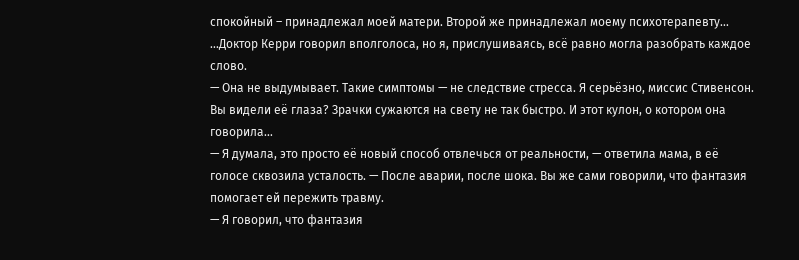спокойный – принадлежал моей матери. Второй же принадлежал моему психотерапевту…
…Доктор Керри говорил вполголоса, но я, прислушиваясь, всё равно могла разобрать каждое слово.
— Она не выдумывает. Такие симптомы — не следствие стресса. Я серьёзно, миссис Стивенсон. Вы видели её глаза? Зрачки сужаются на свету не так быстро. И этот кулон, о котором она говорила…
— Я думала, это просто её новый способ отвлечься от реальности, — ответила мама, в её голосе сквозила усталость. — После аварии, после шока. Вы же сами говорили, что фантазия помогает ей пережить травму.
— Я говорил, что фантазия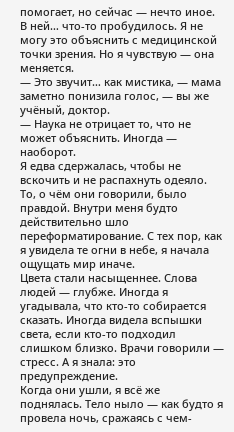помогает, но сейчас — нечто иное. В ней… что-то пробудилось. Я не могу это объяснить с медицинской точки зрения. Но я чувствую — она меняется.
— Это звучит… как мистика, — мама заметно понизила голос, — вы же учёный, доктор.
— Наука не отрицает то, что не может объяснить. Иногда — наоборот.
Я едва сдержалась, чтобы не вскочить и не распахнуть одеяло. То, о чём они говорили, было правдой. Внутри меня будто действительно шло переформатирование. С тех пор, как я увидела те огни в небе, я начала ощущать мир иначе.
Цвета стали насыщеннее. Слова людей — глубже. Иногда я угадывала, что кто-то собирается сказать. Иногда видела вспышки света, если кто-то подходил слишком близко. Врачи говорили — стресс. А я знала: это предупреждение.
Когда они ушли, я всё же поднялась. Тело ныло — как будто я провела ночь, сражаясь с чем-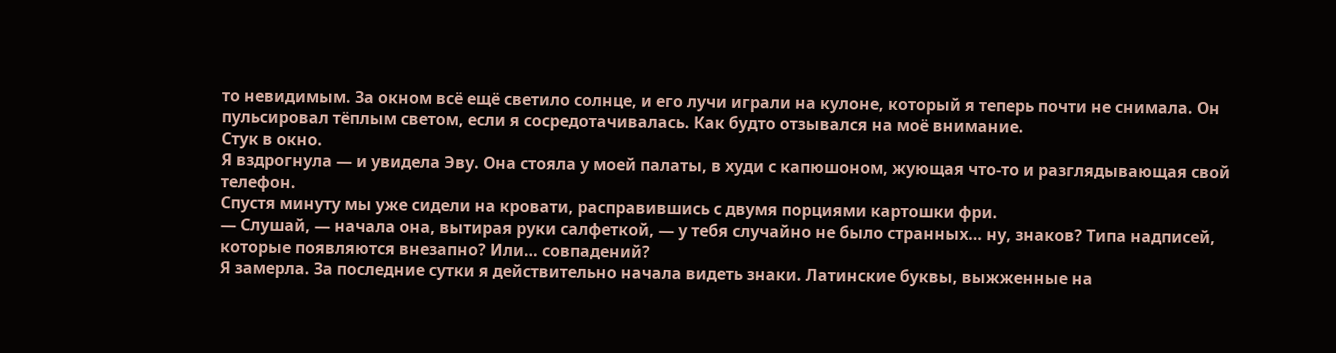то невидимым. За окном всё ещё светило солнце, и его лучи играли на кулоне, который я теперь почти не снимала. Он пульсировал тёплым светом, если я сосредотачивалась. Как будто отзывался на моё внимание.
Стук в окно.
Я вздрогнула — и увидела Эву. Она стояла у моей палаты, в худи с капюшоном, жующая что-то и разглядывающая свой телефон.
Спустя минуту мы уже сидели на кровати, расправившись с двумя порциями картошки фри.
— Слушай, — начала она, вытирая руки салфеткой, — у тебя случайно не было странных… ну, знаков? Типа надписей, которые появляются внезапно? Или… совпадений?
Я замерла. За последние сутки я действительно начала видеть знаки. Латинские буквы, выжженные на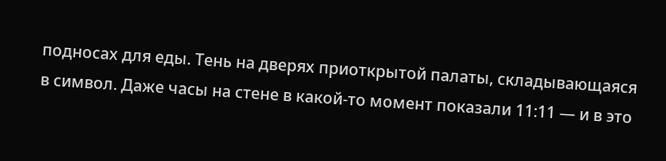подносах для еды. Тень на дверях приоткрытой палаты, складывающаяся в символ. Даже часы на стене в какой-то момент показали 11:11 — и в это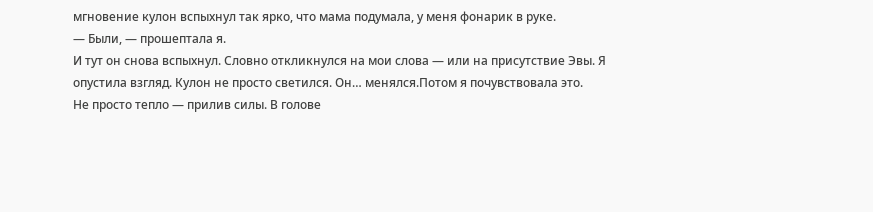мгновение кулон вспыхнул так ярко, что мама подумала, у меня фонарик в руке.
— Были, — прошептала я.
И тут он снова вспыхнул. Словно откликнулся на мои слова — или на присутствие Эвы. Я опустила взгляд. Кулон не просто светился. Он… менялся.Потом я почувствовала это.
Не просто тепло — прилив силы. В голове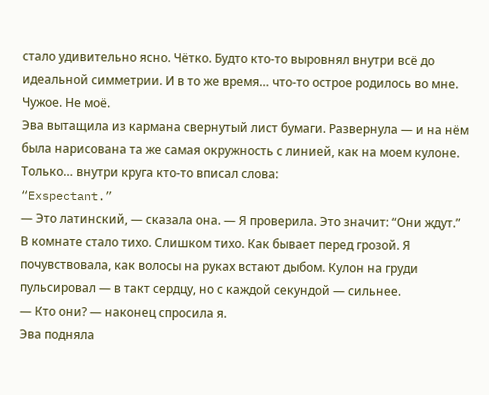стало удивительно ясно. Чётко. Будто кто-то выровнял внутри всё до идеальной симметрии. И в то же время… что-то острое родилось во мне. Чужое. Не моё.
Эва вытащила из кармана свернутый лист бумаги. Развернула — и на нём была нарисована та же самая окружность с линией, как на моем кулоне. Только… внутри круга кто-то вписал слова:
“Exspectant.”
— Это латинский, — сказала она. — Я проверила. Это значит: “Они ждут.”
В комнате стало тихо. Слишком тихо. Как бывает перед грозой. Я почувствовала, как волосы на руках встают дыбом. Кулон на груди пульсировал — в такт сердцу, но с каждой секундой — сильнее.
— Кто они? — наконец спросила я.
Эва подняла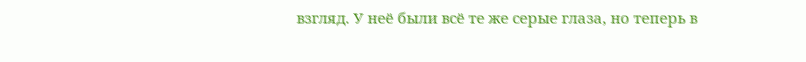взгляд. У неё были всё те же серые глаза, но теперь в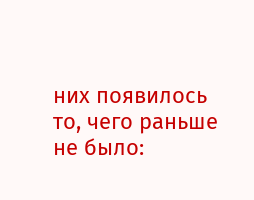них появилось то, чего раньше не было: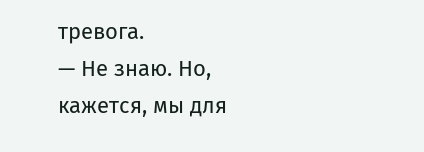тревога.
— Не знаю. Но, кажется, мы для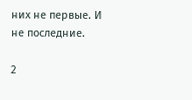них не первые. И не последние.

2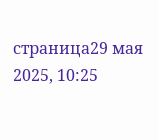страница29 мая 2025, 10:25